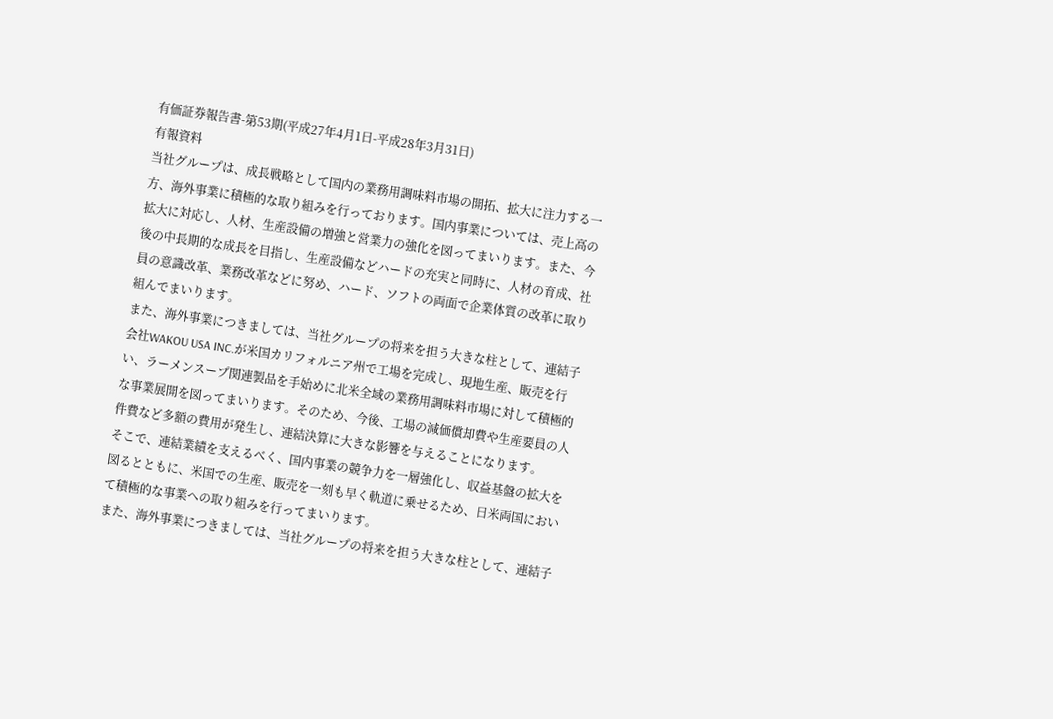有価証券報告書-第53期(平成27年4月1日-平成28年3月31日)
有報資料
当社グループは、成長戦略として国内の業務用調味料市場の開拓、拡大に注力する一方、海外事業に積極的な取り組みを行っております。国内事業については、売上高の拡大に対応し、人材、生産設備の増強と営業力の強化を図ってまいります。また、今後の中長期的な成長を目指し、生産設備などハードの充実と同時に、人材の育成、社員の意識改革、業務改革などに努め、ハード、ソフトの両面で企業体質の改革に取り組んでまいります。
また、海外事業につきましては、当社グループの将来を担う大きな柱として、連結子会社WAKOU USA INC.が米国カリフォルニア州で工場を完成し、現地生産、販売を行い、ラーメンスープ関連製品を手始めに北米全域の業務用調味料市場に対して積極的な事業展開を図ってまいります。そのため、今後、工場の減価償却費や生産要員の人件費など多額の費用が発生し、連結決算に大きな影響を与えることになります。
そこで、連結業績を支えるべく、国内事業の競争力を一層強化し、収益基盤の拡大を図るとともに、米国での生産、販売を一刻も早く軌道に乗せるため、日米両国において積極的な事業への取り組みを行ってまいります。
また、海外事業につきましては、当社グループの将来を担う大きな柱として、連結子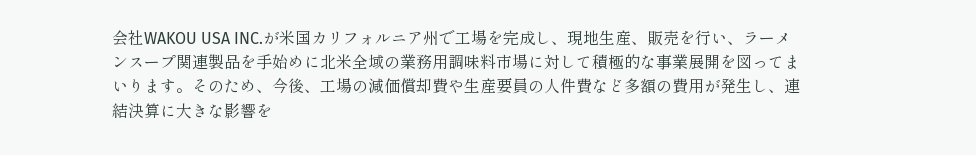会社WAKOU USA INC.が米国カリフォルニア州で工場を完成し、現地生産、販売を行い、ラーメンスープ関連製品を手始めに北米全域の業務用調味料市場に対して積極的な事業展開を図ってまいります。そのため、今後、工場の減価償却費や生産要員の人件費など多額の費用が発生し、連結決算に大きな影響を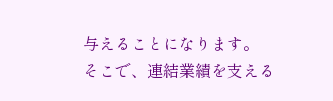与えることになります。
そこで、連結業績を支える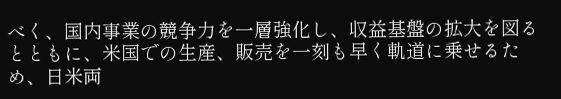べく、国内事業の競争力を一層強化し、収益基盤の拡大を図るとともに、米国での生産、販売を一刻も早く軌道に乗せるため、日米両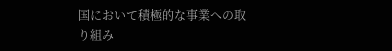国において積極的な事業への取り組み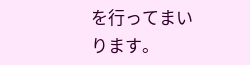を行ってまいります。